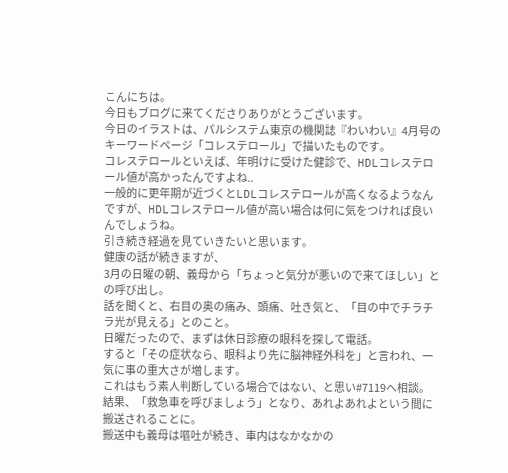こんにちは。
今日もブログに来てくださりありがとうございます。
今日のイラストは、パルシステム東京の機関誌『わいわい』4月号のキーワードページ「コレステロール」で描いたものです。
コレステロールといえば、年明けに受けた健診で、HDLコレステロール値が高かったんですよね..
一般的に更年期が近づくとLDLコレステロールが高くなるようなんですが、HDLコレステロール値が高い場合は何に気をつければ良いんでしょうね。
引き続き経過を見ていきたいと思います。
健康の話が続きますが、
3月の日曜の朝、義母から「ちょっと気分が悪いので来てほしい」との呼び出し。
話を聞くと、右目の奥の痛み、頭痛、吐き気と、「目の中でチラチラ光が見える」とのこと。
日曜だったので、まずは休日診療の眼科を探して電話。
すると「その症状なら、眼科より先に脳神経外科を」と言われ、一気に事の重大さが増します。
これはもう素人判断している場合ではない、と思い#7119へ相談。
結果、「救急車を呼びましょう」となり、あれよあれよという間に搬送されることに。
搬送中も義母は嘔吐が続き、車内はなかなかの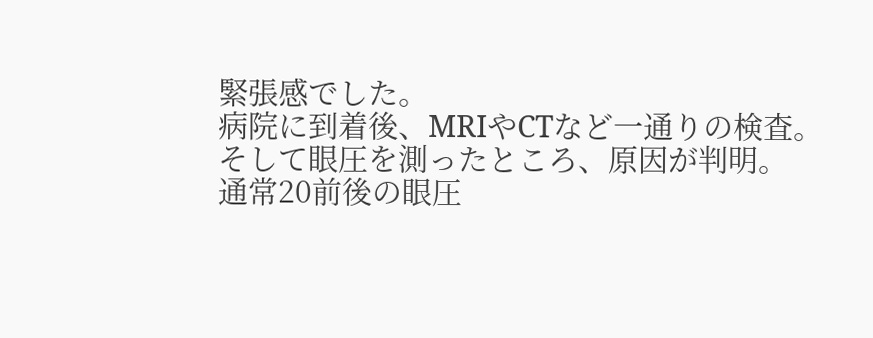緊張感でした。
病院に到着後、MRIやCTなど一通りの検査。
そして眼圧を測ったところ、原因が判明。
通常20前後の眼圧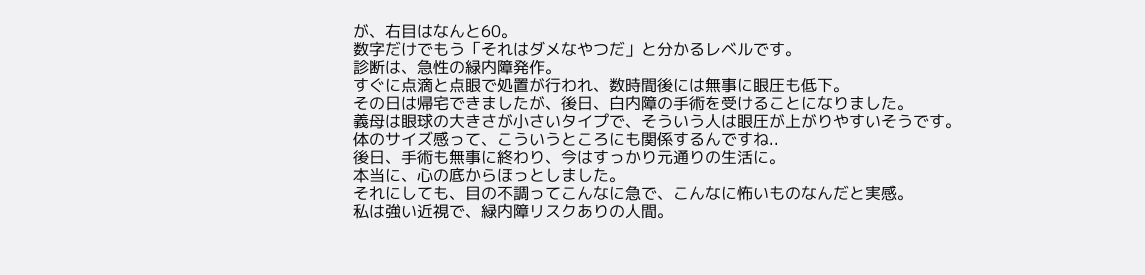が、右目はなんと60。
数字だけでもう「それはダメなやつだ」と分かるレベルです。
診断は、急性の緑内障発作。
すぐに点滴と点眼で処置が行われ、数時間後には無事に眼圧も低下。
その日は帰宅できましたが、後日、白内障の手術を受けることになりました。
義母は眼球の大きさが小さいタイプで、そういう人は眼圧が上がりやすいそうです。
体のサイズ感って、こういうところにも関係するんですね..
後日、手術も無事に終わり、今はすっかり元通りの生活に。
本当に、心の底からほっとしました。
それにしても、目の不調ってこんなに急で、こんなに怖いものなんだと実感。
私は強い近視で、緑内障リスクありの人間。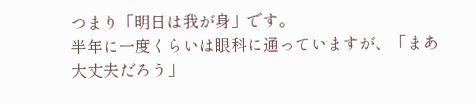つまり「明日は我が身」です。
半年に一度くらいは眼科に通っていますが、「まあ大丈夫だろう」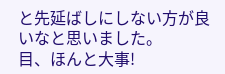と先延ばしにしない方が良いなと思いました。
目、ほんと大事!